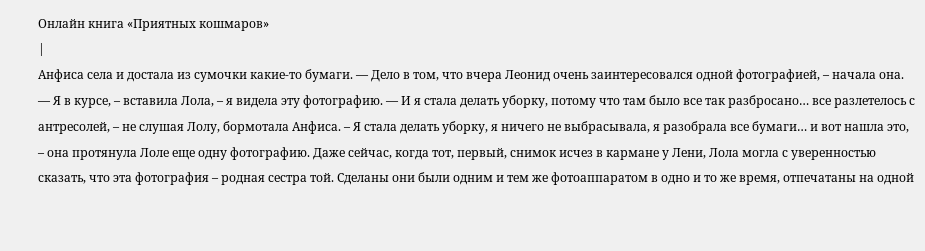Онлайн книга «Приятных кошмаров»
|
Анфиса села и достала из сумочки какие-то бумаги. — Дело в том, что вчера Леонид очень заинтересовался одной фотографией, – начала она. — Я в курсе, – вставила Лола, – я видела эту фотографию. — И я стала делать уборку, потому что там было все так разбросано… все разлетелось с антресолей, – не слушая Лолу, бормотала Анфиса. – Я стала делать уборку, я ничего не выбрасывала, я разобрала все бумаги… и вот нашла это, – она протянула Лоле еще одну фотографию. Даже сейчас, когда тот, первый, снимок исчез в кармане у Лени, Лола могла с уверенностью сказать, что эта фотография – родная сестра той. Сделаны они были одним и тем же фотоаппаратом в одно и то же время, отпечатаны на одной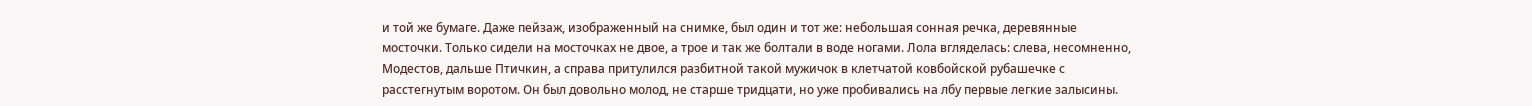и той же бумаге. Даже пейзаж, изображенный на снимке, был один и тот же: небольшая сонная речка, деревянные мосточки. Только сидели на мосточках не двое, а трое и так же болтали в воде ногами. Лола вгляделась: слева, несомненно, Модестов, дальше Птичкин, а справа притулился разбитной такой мужичок в клетчатой ковбойской рубашечке с расстегнутым воротом. Он был довольно молод, не старше тридцати, но уже пробивались на лбу первые легкие залысины.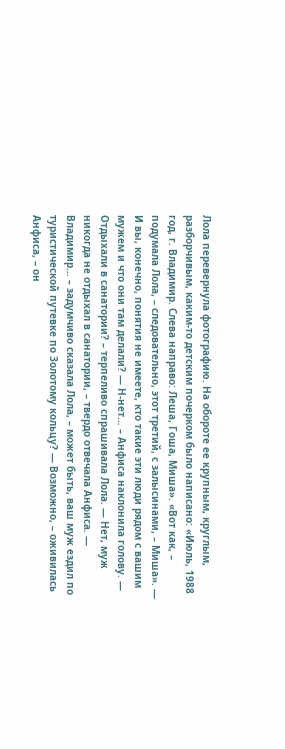Лола перевернула фотографию. На обороте ее крупным, круглым, разборчивым, каким-то детским почерком было написано: «Июль, 1988 год, г. Владимир. Слева направо: Леша, Гоша, Миша». «Вот как, – подумала Лола, – следовательно, этот третий, с залысинами, – Миша». — И вы, конечно, понятия не имеете, кто такие эти люди рядом с вашим мужем и что они там делали? — Н-нет… – Анфиса наклонила голову. — Отдыхали в санатории? – терпеливо спрашивала Лола. — Нет, муж никогда не отдыхал в санатории, – твердо отвечала Анфиса. — Владимир… – задумчиво сказала Лола, – может быть, ваш муж ездил по туристической путевке по Золотому кольцу? — Возможно, – оживилась Анфиса, – он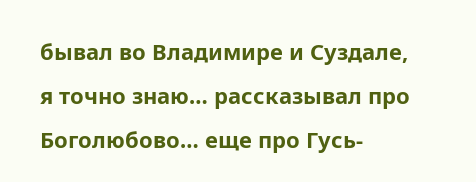бывал во Владимире и Суздале, я точно знаю… рассказывал про Боголюбово… еще про Гусь-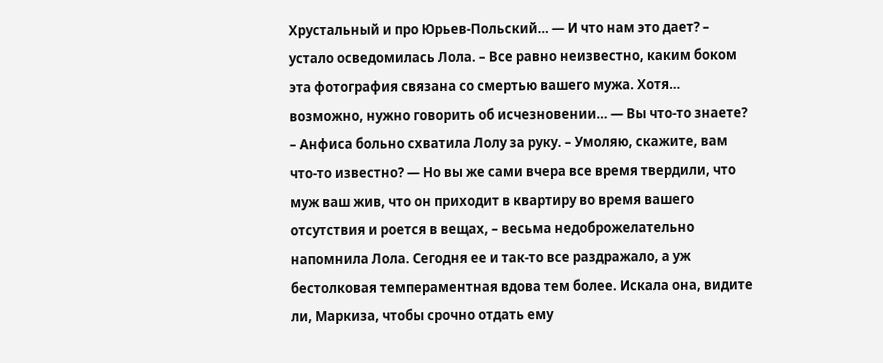Хрустальный и про Юрьев-Польский… — И что нам это дает? – устало осведомилась Лола. – Все равно неизвестно, каким боком эта фотография связана со смертью вашего мужа. Хотя… возможно, нужно говорить об исчезновении… — Вы что-то знаете? – Анфиса больно схватила Лолу за руку. – Умоляю, скажите, вам что-то известно? — Но вы же сами вчера все время твердили, что муж ваш жив, что он приходит в квартиру во время вашего отсутствия и роется в вещах, – весьма недоброжелательно напомнила Лола. Сегодня ее и так-то все раздражало, а уж бестолковая темпераментная вдова тем более. Искала она, видите ли, Маркиза, чтобы срочно отдать ему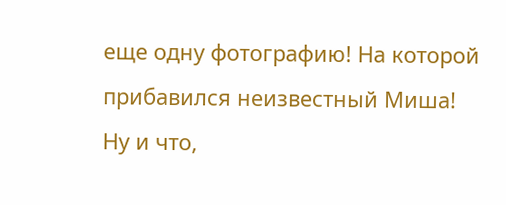еще одну фотографию! На которой прибавился неизвестный Миша! Ну и что,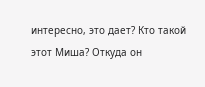интересно, это дает? Кто такой этот Миша? Откуда он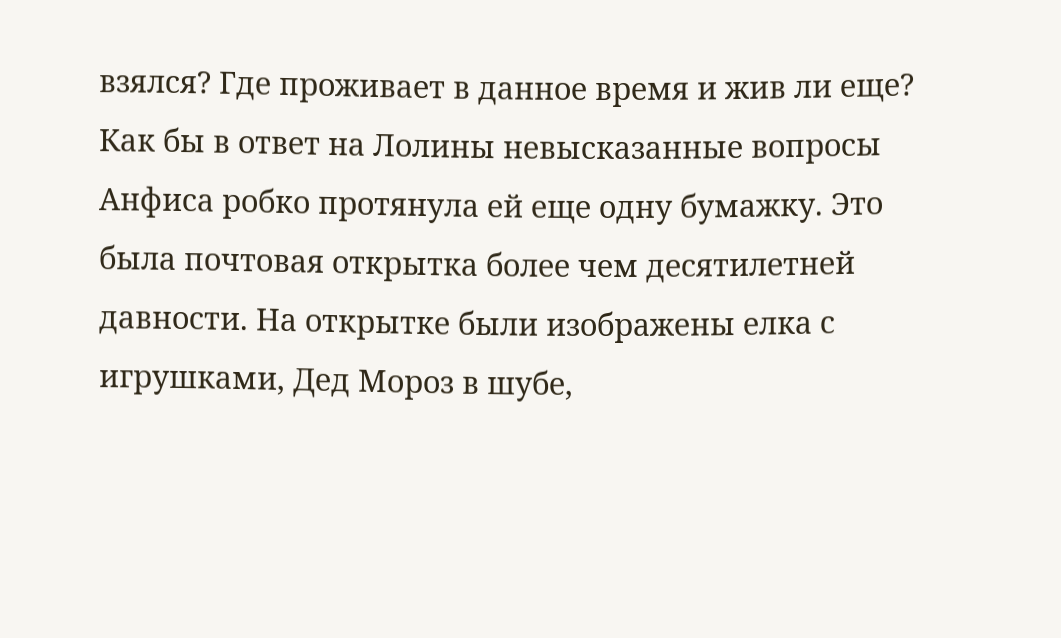взялся? Где проживает в данное время и жив ли еще? Как бы в ответ на Лолины невысказанные вопросы Анфиса робко протянула ей еще одну бумажку. Это была почтовая открытка более чем десятилетней давности. На открытке были изображены елка с игрушками, Дед Мороз в шубе,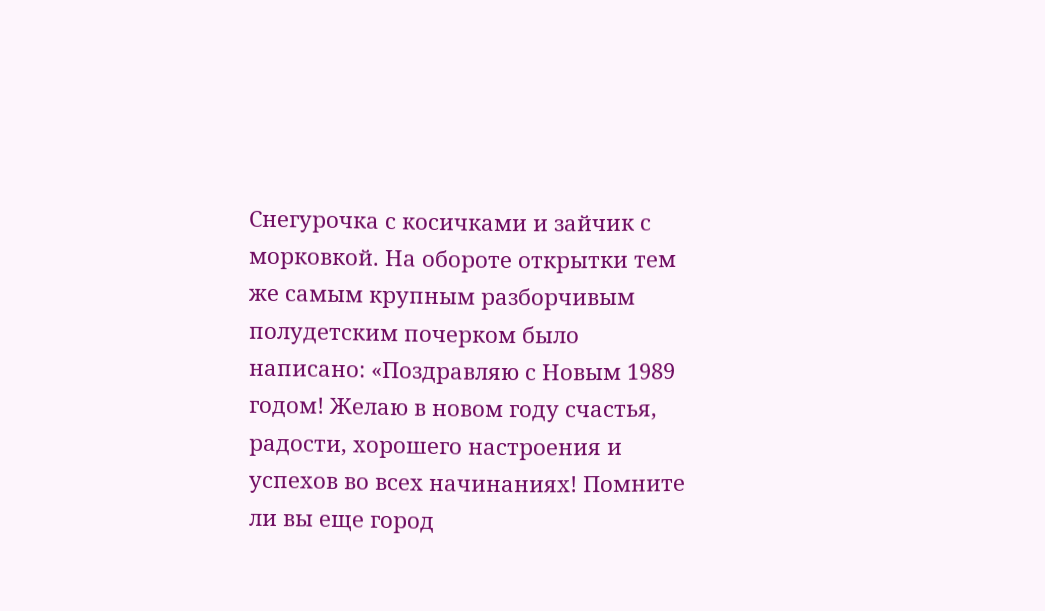Снегурочка с косичками и зайчик с морковкой. На обороте открытки тем же самым крупным разборчивым полудетским почерком было написано: «Поздравляю с Новым 1989 годом! Желаю в новом году счастья, радости, хорошего настроения и успехов во всех начинаниях! Помните ли вы еще город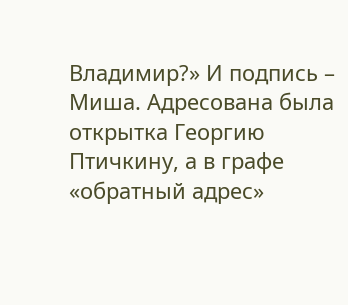Владимир?» И подпись – Миша. Адресована была открытка Георгию Птичкину, а в графе «обратный адрес»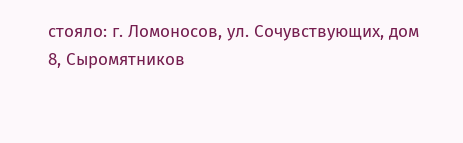стояло: г. Ломоносов, ул. Сочувствующих, дом 8, Сыромятников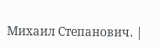Михаил Степанович. |